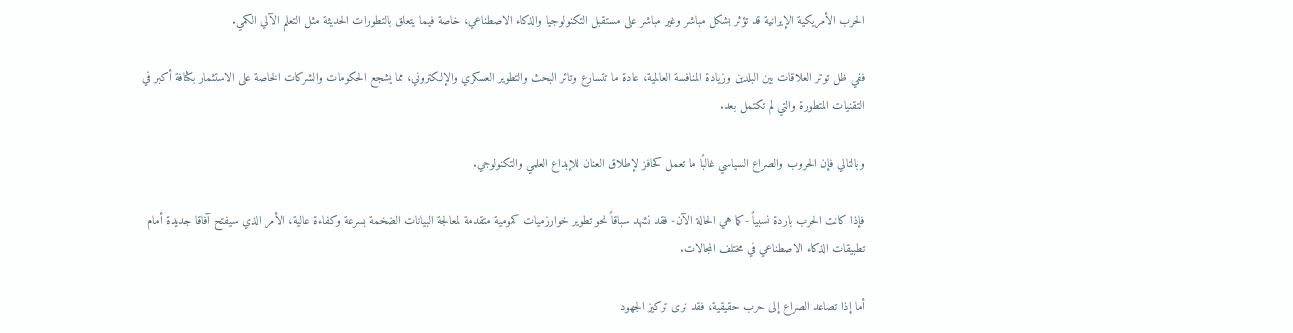الحرب الأمريكية الإيرانية قد تؤثر بشكل مباشر وغير مباشر على مستقبل التكنولوجيا والذكاء الاصطناعي، خاصة فيما يتعلق بالتطورات الحديثة مثل التعلم الآلي الكمي.

ففي ظل توتر العلاقات بين البلدين وزيادة المنافسة العالمية، عادة ما تتسارع وتائر البحث والتطوير العسكري والإلكتروني، مما يشجع الحكومات والشركات الخاصة على الاستثمار بكثافة أكبر في التقنيات المتطورة والتي لم تكتمل بعد.

وبالتالي فإن الحروب والصراع السياسي غالبًا ما تعمل كحافز لإطلاق العنان للإبداع العلمي والتكنولوجي.

فإذا كانت الحرب باردة نسبياً -كما هي الحالة الآن- فقد نشهد سباقاً نحو تطوير خوارزميات كمومية متقدمة لمعالجة البيانات الضخمة بسرعة وكفاءة عالية، الأمر الذي سيفتح آفاقا جديدة أمام تطبيقات الذكاء الاصطناعي في مختلف المجالات.

أما إذا تصاعد الصراع إلى حرب حقيقية، فقد نرى تركيز الجهود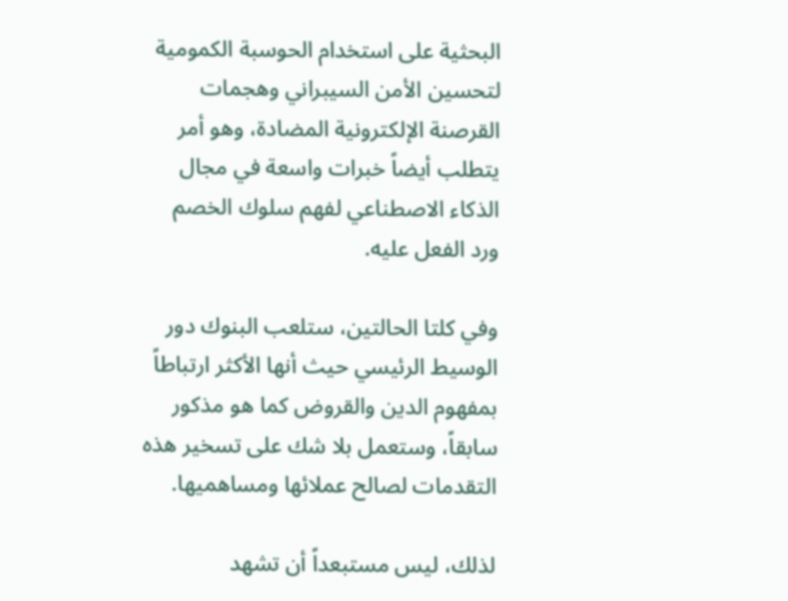البحثية على استخدام الحوسبة الكمومية لتحسين الأمن السيبراني وهجمات القرصنة الإلكترونية المضادة، وهو أمر يتطلب أيضاً خبرات واسعة في مجال الذكاء الاصطناعي لفهم سلوك الخصم ورد الفعل عليه.

وفي كلتا الحالتين، ستلعب البنوك دور الوسيط الرئيسي حيث أنها الأكثر ارتباطاً بمفهوم الدين والقروض كما هو مذكور سابقاً، وستعمل بلا شك على تسخير هذه التقدمات لصالح عملائها ومساهميها.

لذلك، ليس مستبعداً أن تشهد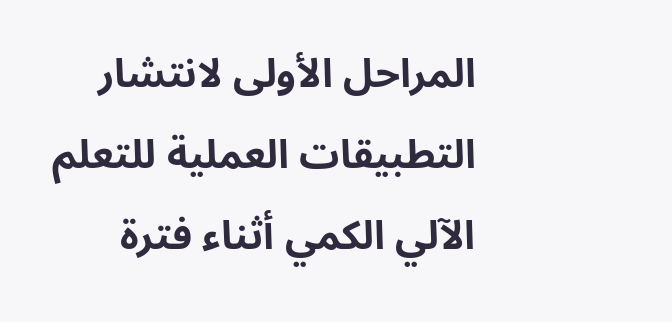المراحل الأولى لانتشار التطبيقات العملية للتعلم الآلي الكمي أثناء فترة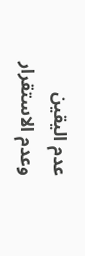عدم اليقين وعدم الاستقرار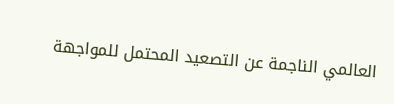العالمي الناجمة عن التصعيد المحتمل للمواجهة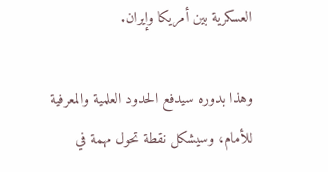العسكرية بين أمريكا وإيران.

وهذا بدوره سيدفع الحدود العلمية والمعرفية للأمام، وسيشكل نقطة تحول مهمة في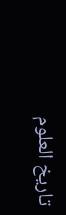تاريخ العلوم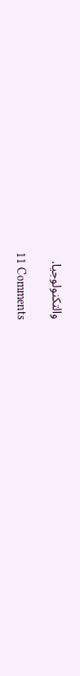والتكنولوجيا.

11 Comments